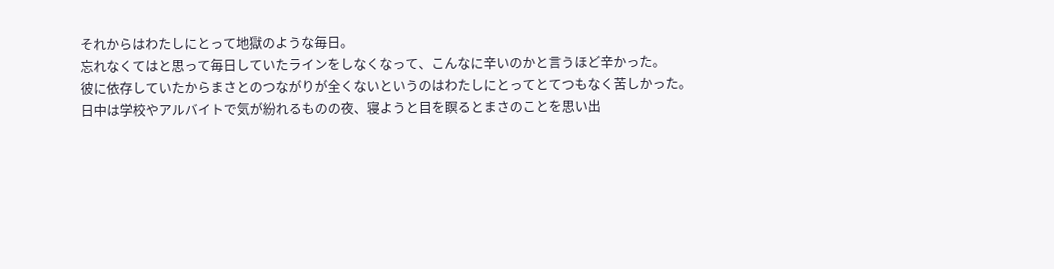それからはわたしにとって地獄のような毎日。
忘れなくてはと思って毎日していたラインをしなくなって、こんなに辛いのかと言うほど辛かった。
彼に依存していたからまさとのつながりが全くないというのはわたしにとってとてつもなく苦しかった。
日中は学校やアルバイトで気が紛れるものの夜、寝ようと目を瞑るとまさのことを思い出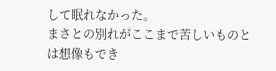して眠れなかった。
まさとの別れがここまで苦しいものとは想像もでき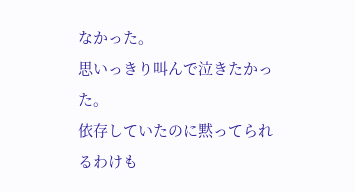なかった。
思いっきり叫んで泣きたかった。
依存していたのに黙ってられるわけも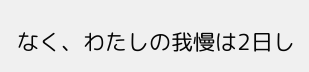なく、わたしの我慢は2日し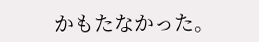かもたなかった。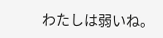わたしは弱いね。